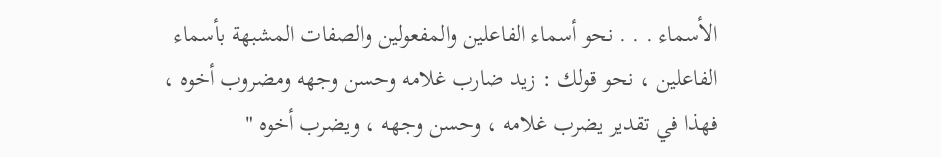الأسماء . . . نحو أسماء الفاعلين والمفعولين والصفات المشبهة بأسماء
الفاعلين ، نحو قولك : زيد ضارب غلامه وحسن وجهه ومضروب أخوه ،
فهذا في تقدير يضرب غلامه ، وحسن وجهه ، ويضرب أخوه "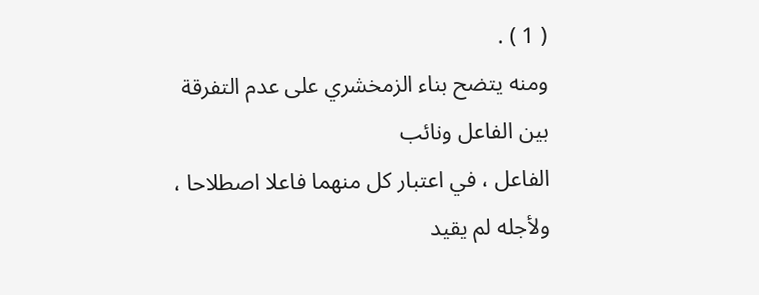( 1 ) .
ومنه يتضح بناء الزمخشري على عدم التفرقة بين الفاعل ونائب
الفاعل ، في اعتبار كل منهما فاعلا اصطلاحا ، ولأجله لم يقيد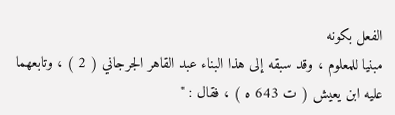الفعل بكونه
مبنيا للمعلوم ، وقد سبقه إلى هذا البناء عبد القاهر الجرجاني ( 2 ) ، وتابعهما
عليه ابن يعيش ( ت 643 ه ) ، فقال : "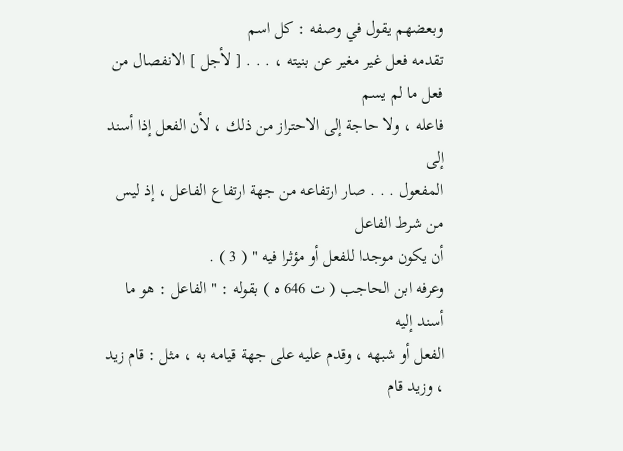وبعضهم يقول في وصفه : كل اسم
تقدمه فعل غير مغير عن بنيته ، . . . [ لأجل ] الانفصال من فعل ما لم يسم
فاعله ، ولا حاجة إلى الاحتراز من ذلك ، لأن الفعل إذا أسند إلى
المفعول . . . صار ارتفاعه من جهة ارتفاع الفاعل ، إذ ليس من شرط الفاعل
أن يكون موجدا للفعل أو مؤثرا فيه " ( 3 ) .
وعرفه ابن الحاجب ( ت 646 ه ) بقوله : " الفاعل : هو ما أسند إليه
الفعل أو شبهه ، وقدم عليه على جهة قيامه به ، مثل : قام زيد ، وزيد قام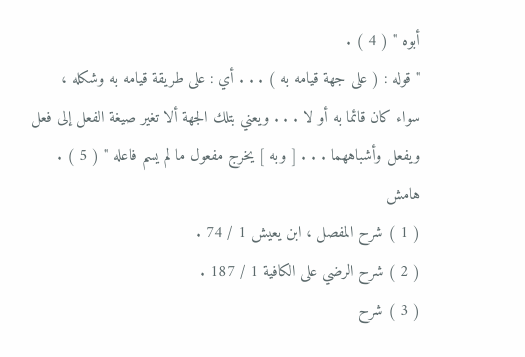أبوه " ( 4 ) .
" قوله : ( على جهة قيامه به ) . . . أي : على طريقة قيامه به وشكله ،
سواء كان قائما به أو لا . . . ويعني بتلك الجهة ألا تغير صيغة الفعل إلى فعل
ويفعل وأشباههما . . . [ وبه ] يخرج مفعول ما لم يسم فاعله " ( 5 ) .
هامش
( 1 ) شرح المفصل ، ابن يعيش 1 / 74 .
( 2 ) شرح الرضي على الكافية 1 / 187 .
( 3 ) شرح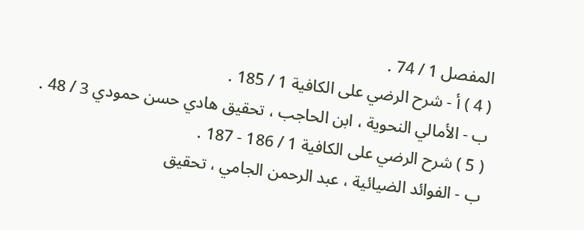المفصل 1 / 74 .
( 4 ) أ - شرح الرضي على الكافية 1 / 185 .
ب - الأمالي النحوية ، ابن الحاجب ، تحقيق هادي حسن حمودي 3 / 48 .
( 5 ) شرح الرضي على الكافية 1 / 186 - 187 .
ب - الفوائد الضيائية ، عبد الرحمن الجامي ، تحقيق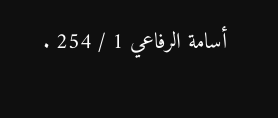أسامة الرفاعي 1 / 254 .